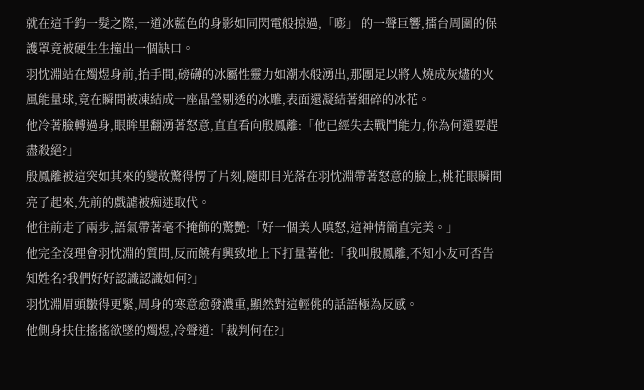就在這千鈞一髮之際,一道冰藍色的身影如同閃電般掠過,「嘭」 的一聲巨響,擂台周圍的保護罩竟被硬生生撞出一個缺口。
羽忱淵站在燭煜身前,抬手間,磅礴的冰屬性靈力如潮水般湧出,那團足以將人燒成灰燼的火風能量球,竟在瞬間被凍結成一座晶瑩剔透的冰雕,表面還凝結著細碎的冰花。
他冷著臉轉過身,眼眸里翻湧著怒意,直直看向殷鳳離:「他已經失去戰鬥能力,你為何還要趕盡殺絕?」
殷鳳離被這突如其來的變故驚得愣了片刻,隨即目光落在羽忱淵帶著怒意的臉上,桃花眼瞬間亮了起來,先前的戲謔被痴迷取代。
他往前走了兩步,語氣帶著毫不掩飾的驚艷:「好一個美人嗔怒,這神情簡直完美。」
他完全沒理會羽忱淵的質問,反而饒有興致地上下打量著他:「我叫殷鳳離,不知小友可否告知姓名?我們好好認識認識如何?」
羽忱淵眉頭皺得更緊,周身的寒意愈發濃重,顯然對這輕佻的話語極為反感。
他側身扶住搖搖欲墜的燭煜,冷聲道:「裁判何在?」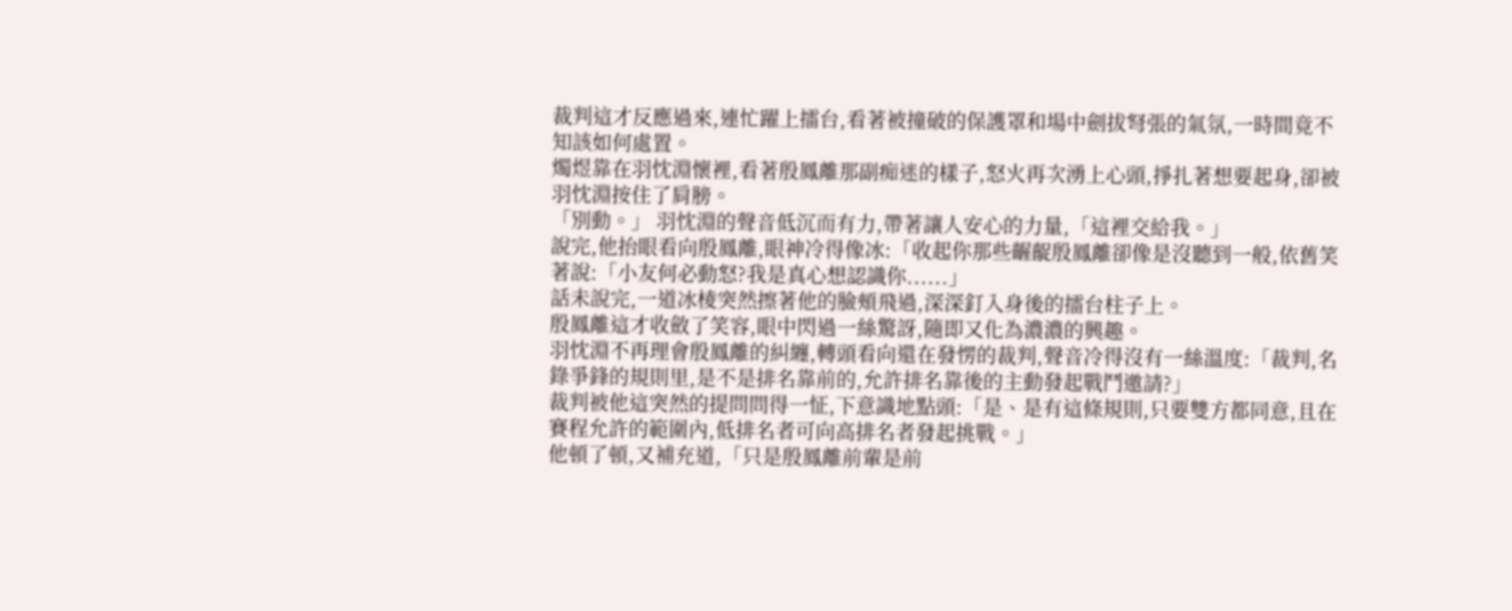裁判這才反應過來,連忙躍上擂台,看著被撞破的保護罩和場中劍拔弩張的氣氛,一時間竟不知該如何處置。
燭煜靠在羽忱淵懷裡,看著殷鳳離那副痴迷的樣子,怒火再次湧上心頭,掙扎著想要起身,卻被羽忱淵按住了肩膀。
「別動。」 羽忱淵的聲音低沉而有力,帶著讓人安心的力量,「這裡交給我。」
說完,他抬眼看向殷鳳離,眼神冷得像冰:「收起你那些齷齪殷鳳離卻像是沒聽到一般,依舊笑著說:「小友何必動怒?我是真心想認識你......」
話未說完,一道冰棱突然擦著他的臉頰飛過,深深釘入身後的擂台柱子上。
殷鳳離這才收斂了笑容,眼中閃過一絲驚訝,隨即又化為濃濃的興趣。
羽忱淵不再理會殷鳳離的糾纏,轉頭看向還在發愣的裁判,聲音冷得沒有一絲溫度:「裁判,名錄爭鋒的規則里,是不是排名靠前的,允許排名靠後的主動發起戰鬥邀請?」
裁判被他這突然的提問問得一怔,下意識地點頭:「是、是有這條規則,只要雙方都同意,且在賽程允許的範圍內,低排名者可向高排名者發起挑戰。」
他頓了頓,又補充道,「只是殷鳳離前輩是前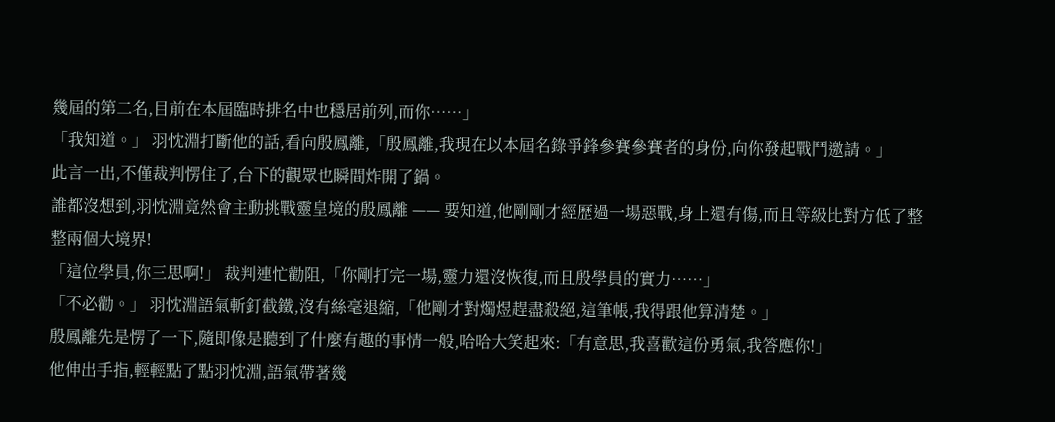幾屆的第二名,目前在本屆臨時排名中也穩居前列,而你……」
「我知道。」 羽忱淵打斷他的話,看向殷鳳離,「殷鳳離,我現在以本屆名錄爭鋒參賽參賽者的身份,向你發起戰鬥邀請。」
此言一出,不僅裁判愣住了,台下的觀眾也瞬間炸開了鍋。
誰都沒想到,羽忱淵竟然會主動挑戰靈皇境的殷鳳離 —— 要知道,他剛剛才經歷過一場惡戰,身上還有傷,而且等級比對方低了整整兩個大境界!
「這位學員,你三思啊!」 裁判連忙勸阻,「你剛打完一場,靈力還沒恢復,而且殷學員的實力……」
「不必勸。」 羽忱淵語氣斬釘截鐵,沒有絲毫退縮,「他剛才對燭煜趕盡殺絕,這筆帳,我得跟他算清楚。」
殷鳳離先是愣了一下,隨即像是聽到了什麼有趣的事情一般,哈哈大笑起來:「有意思,我喜歡這份勇氣,我答應你!」
他伸出手指,輕輕點了點羽忱淵,語氣帶著幾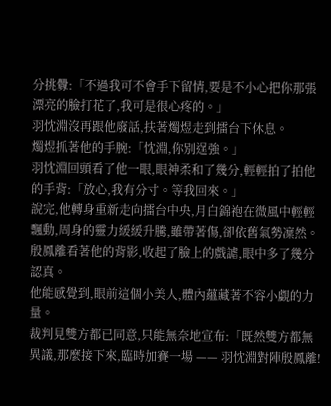分挑釁:「不過我可不會手下留情,要是不小心把你那張漂亮的臉打花了,我可是很心疼的。」
羽忱淵沒再跟他廢話,扶著燭煜走到擂台下休息。
燭煜抓著他的手腕:「忱淵,你別逞強。」
羽忱淵回頭看了他一眼,眼神柔和了幾分,輕輕拍了拍他的手背:「放心,我有分寸。等我回來。」
說完,他轉身重新走向擂台中央,月白錦袍在微風中輕輕飄動,周身的靈力緩緩升騰,雖帶著傷,卻依舊氣勢凜然。
殷鳳離看著他的背影,收起了臉上的戲謔,眼中多了幾分認真。
他能感覺到,眼前這個小美人,體內蘊藏著不容小覷的力量。
裁判見雙方都已同意,只能無奈地宣布:「既然雙方都無異議,那麼接下來,臨時加賽一場 —— 羽忱淵對陣殷鳳離!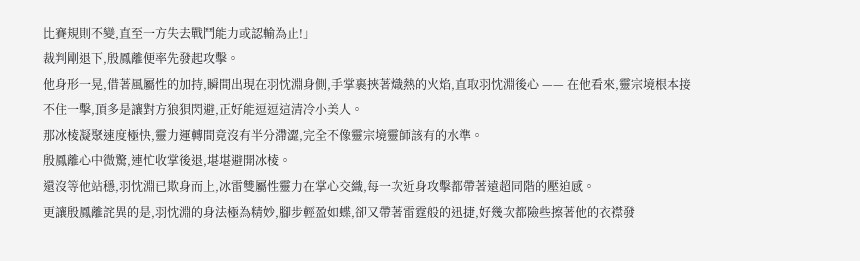比賽規則不變,直至一方失去戰鬥能力或認輸為止!」
裁判剛退下,殷鳳離便率先發起攻擊。
他身形一晃,借著風屬性的加持,瞬間出現在羽忱淵身側,手掌裹挾著熾熱的火焰,直取羽忱淵後心 —— 在他看來,靈宗境根本接不住一擊,頂多是讓對方狼狽閃避,正好能逗逗這清冷小美人。
那冰棱凝聚速度極快,靈力運轉間竟沒有半分滯澀,完全不像靈宗境靈師該有的水準。
殷鳳離心中微驚,連忙收掌後退,堪堪避開冰棱。
還沒等他站穩,羽忱淵已欺身而上,冰雷雙屬性靈力在掌心交織,每一次近身攻擊都帶著遠超同階的壓迫感。
更讓殷鳳離詫異的是,羽忱淵的身法極為精妙,腳步輕盈如蝶,卻又帶著雷霆般的迅捷,好幾次都險些擦著他的衣襟發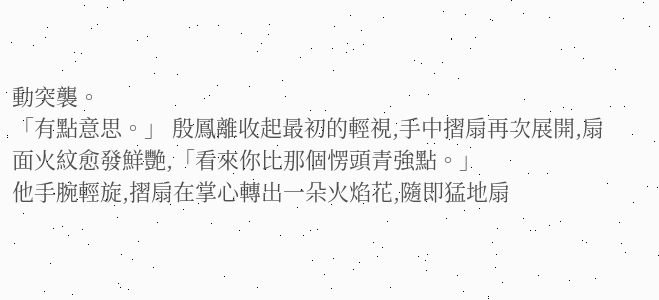動突襲。
「有點意思。」 殷鳳離收起最初的輕視,手中摺扇再次展開,扇面火紋愈發鮮艷,「看來你比那個愣頭青強點。」
他手腕輕旋,摺扇在掌心轉出一朵火焰花,隨即猛地扇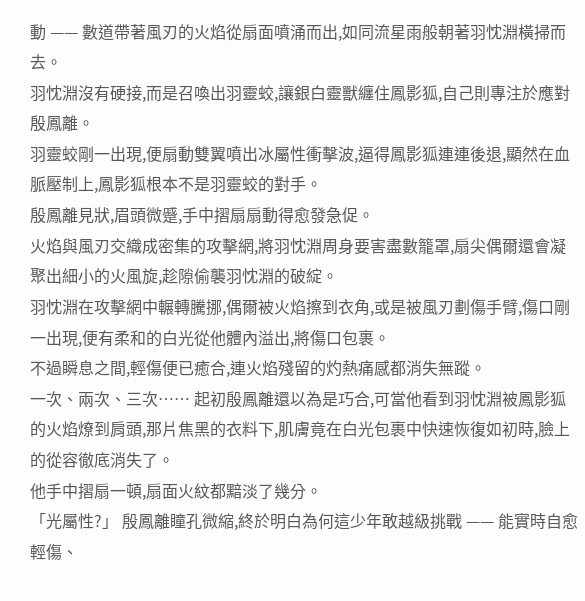動 —— 數道帶著風刃的火焰從扇面噴涌而出,如同流星雨般朝著羽忱淵橫掃而去。
羽忱淵沒有硬接,而是召喚出羽靈蛟,讓銀白靈獸纏住鳳影狐,自己則專注於應對殷鳳離。
羽靈蛟剛一出現,便扇動雙翼噴出冰屬性衝擊波,逼得鳳影狐連連後退,顯然在血脈壓制上,鳳影狐根本不是羽靈蛟的對手。
殷鳳離見狀,眉頭微蹙,手中摺扇扇動得愈發急促。
火焰與風刃交織成密集的攻擊網,將羽忱淵周身要害盡數籠罩,扇尖偶爾還會凝聚出細小的火風旋,趁隙偷襲羽忱淵的破綻。
羽忱淵在攻擊網中輾轉騰挪,偶爾被火焰擦到衣角,或是被風刃劃傷手臂,傷口剛一出現,便有柔和的白光從他體內溢出,將傷口包裹。
不過瞬息之間,輕傷便已癒合,連火焰殘留的灼熱痛感都消失無蹤。
一次、兩次、三次…… 起初殷鳳離還以為是巧合,可當他看到羽忱淵被鳳影狐的火焰燎到肩頭,那片焦黑的衣料下,肌膚竟在白光包裹中快速恢復如初時,臉上的從容徹底消失了。
他手中摺扇一頓,扇面火紋都黯淡了幾分。
「光屬性?」 殷鳳離瞳孔微縮,終於明白為何這少年敢越級挑戰 —— 能實時自愈輕傷、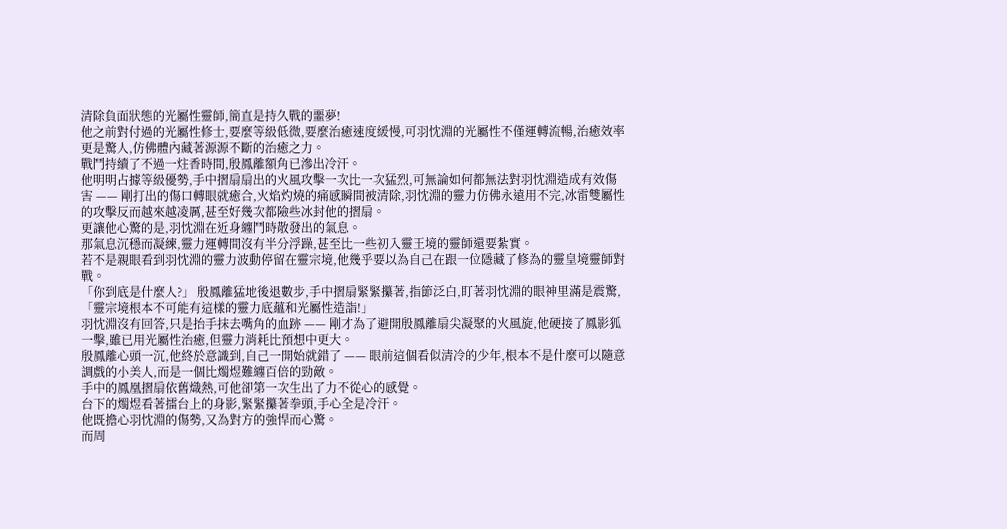清除負面狀態的光屬性靈師,簡直是持久戰的噩夢!
他之前對付過的光屬性修士,要麼等級低微,要麼治癒速度緩慢,可羽忱淵的光屬性不僅運轉流暢,治癒效率更是驚人,仿佛體內藏著源源不斷的治癒之力。
戰鬥持續了不過一炷香時間,殷鳳離額角已滲出冷汗。
他明明占據等級優勢,手中摺扇扇出的火風攻擊一次比一次猛烈,可無論如何都無法對羽忱淵造成有效傷害 —— 剛打出的傷口轉眼就癒合,火焰灼燒的痛感瞬間被清除,羽忱淵的靈力仿佛永遠用不完,冰雷雙屬性的攻擊反而越來越凌厲,甚至好幾次都險些冰封他的摺扇。
更讓他心驚的是,羽忱淵在近身纏鬥時散發出的氣息。
那氣息沉穩而凝練,靈力運轉間沒有半分浮躁,甚至比一些初入靈王境的靈師還要紮實。
若不是親眼看到羽忱淵的靈力波動停留在靈宗境,他幾乎要以為自己在跟一位隱藏了修為的靈皇境靈師對戰。
「你到底是什麼人?」 殷鳳離猛地後退數步,手中摺扇緊緊攥著,指節泛白,盯著羽忱淵的眼神里滿是震驚,「靈宗境根本不可能有這樣的靈力底蘊和光屬性造詣!」
羽忱淵沒有回答,只是抬手抹去嘴角的血跡 —— 剛才為了避開殷鳳離扇尖凝聚的火風旋,他硬接了鳳影狐一擊,雖已用光屬性治癒,但靈力消耗比預想中更大。
殷鳳離心頭一沉,他終於意識到,自己一開始就錯了 —— 眼前這個看似清冷的少年,根本不是什麼可以隨意調戲的小美人,而是一個比燭煜難纏百倍的勁敵。
手中的鳳凰摺扇依舊熾熱,可他卻第一次生出了力不從心的感覺。
台下的燭煜看著擂台上的身影,緊緊攥著拳頭,手心全是冷汗。
他既擔心羽忱淵的傷勢,又為對方的強悍而心驚。
而周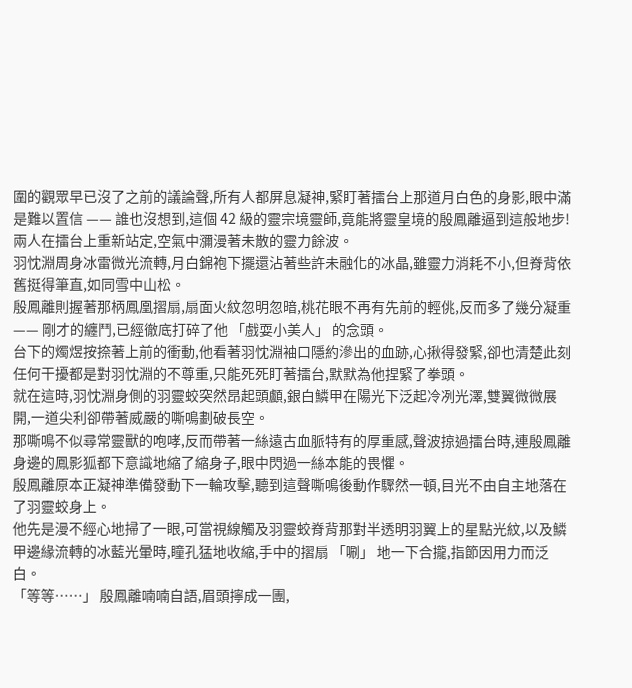圍的觀眾早已沒了之前的議論聲,所有人都屏息凝神,緊盯著擂台上那道月白色的身影,眼中滿是難以置信 —— 誰也沒想到,這個 42 級的靈宗境靈師,竟能將靈皇境的殷鳳離逼到這般地步!
兩人在擂台上重新站定,空氣中瀰漫著未散的靈力餘波。
羽忱淵周身冰雷微光流轉,月白錦袍下擺還沾著些許未融化的冰晶,雖靈力消耗不小,但脊背依舊挺得筆直,如同雪中山松。
殷鳳離則握著那柄鳳凰摺扇,扇面火紋忽明忽暗,桃花眼不再有先前的輕佻,反而多了幾分凝重 —— 剛才的纏鬥,已經徹底打碎了他 「戲耍小美人」 的念頭。
台下的燭煜按捺著上前的衝動,他看著羽忱淵袖口隱約滲出的血跡,心揪得發緊,卻也清楚此刻任何干擾都是對羽忱淵的不尊重,只能死死盯著擂台,默默為他捏緊了拳頭。
就在這時,羽忱淵身側的羽靈蛟突然昂起頭顱,銀白鱗甲在陽光下泛起冷冽光澤,雙翼微微展開,一道尖利卻帶著威嚴的嘶鳴劃破長空。
那嘶鳴不似尋常靈獸的咆哮,反而帶著一絲遠古血脈特有的厚重感,聲波掠過擂台時,連殷鳳離身邊的鳳影狐都下意識地縮了縮身子,眼中閃過一絲本能的畏懼。
殷鳳離原本正凝神準備發動下一輪攻擊,聽到這聲嘶鳴後動作驟然一頓,目光不由自主地落在了羽靈蛟身上。
他先是漫不經心地掃了一眼,可當視線觸及羽靈蛟脊背那對半透明羽翼上的星點光紋,以及鱗甲邊緣流轉的冰藍光暈時,瞳孔猛地收縮,手中的摺扇 「唰」 地一下合攏,指節因用力而泛白。
「等等……」 殷鳳離喃喃自語,眉頭擰成一團,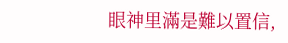眼神里滿是難以置信,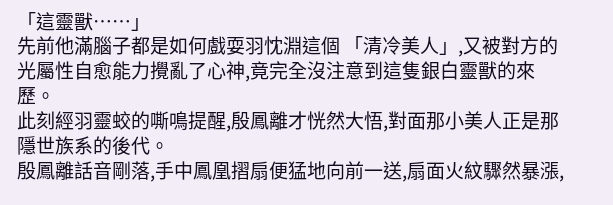「這靈獸……」
先前他滿腦子都是如何戲耍羽忱淵這個 「清冷美人」,又被對方的光屬性自愈能力攪亂了心神,竟完全沒注意到這隻銀白靈獸的來歷。
此刻經羽靈蛟的嘶鳴提醒,殷鳳離才恍然大悟,對面那小美人正是那隱世族系的後代。
殷鳳離話音剛落,手中鳳凰摺扇便猛地向前一送,扇面火紋驟然暴漲,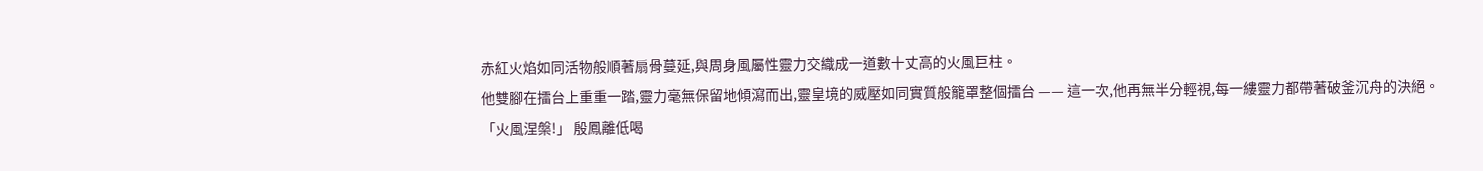赤紅火焰如同活物般順著扇骨蔓延,與周身風屬性靈力交織成一道數十丈高的火風巨柱。
他雙腳在擂台上重重一踏,靈力毫無保留地傾瀉而出,靈皇境的威壓如同實質般籠罩整個擂台 —— 這一次,他再無半分輕視,每一縷靈力都帶著破釜沉舟的決絕。
「火風涅槃!」 殷鳳離低喝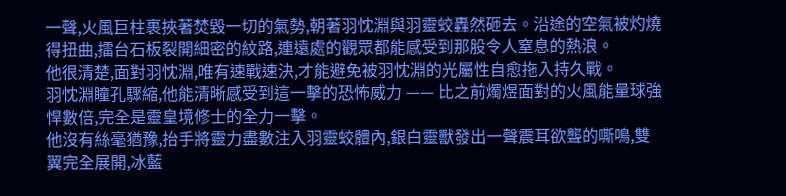一聲,火風巨柱裹挾著焚毀一切的氣勢,朝著羽忱淵與羽靈蛟轟然砸去。沿途的空氣被灼燒得扭曲,擂台石板裂開細密的紋路,連遠處的觀眾都能感受到那股令人窒息的熱浪。
他很清楚,面對羽忱淵,唯有速戰速決,才能避免被羽忱淵的光屬性自愈拖入持久戰。
羽忱淵瞳孔驟縮,他能清晰感受到這一擊的恐怖威力 —— 比之前燭煜面對的火風能量球強悍數倍,完全是靈皇境修士的全力一擊。
他沒有絲毫猶豫,抬手將靈力盡數注入羽靈蛟體內,銀白靈獸發出一聲震耳欲聾的嘶鳴,雙翼完全展開,冰藍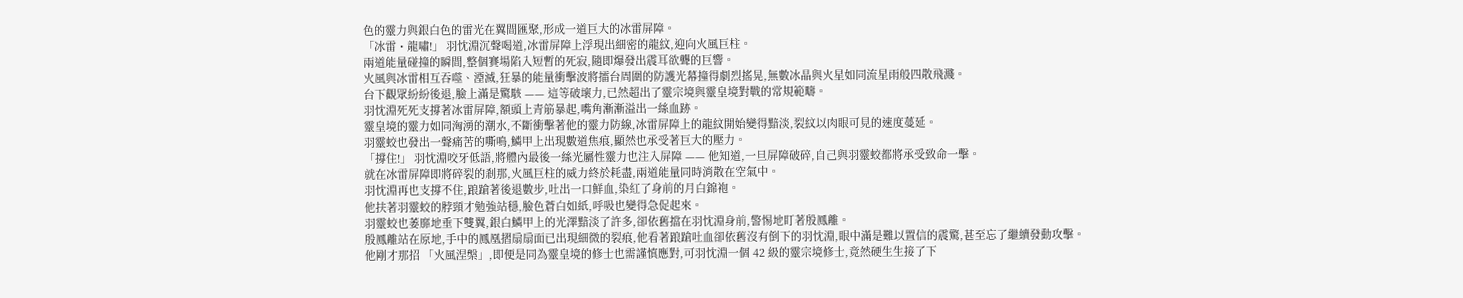色的靈力與銀白色的雷光在翼間匯聚,形成一道巨大的冰雷屏障。
「冰雷・龍嘯!」 羽忱淵沉聲喝道,冰雷屏障上浮現出細密的龍紋,迎向火風巨柱。
兩道能量碰撞的瞬間,整個賽場陷入短暫的死寂,隨即爆發出震耳欲聾的巨響。
火風與冰雷相互吞噬、湮滅,狂暴的能量衝擊波將擂台周圍的防護光幕撞得劇烈搖晃,無數冰晶與火星如同流星雨般四散飛濺。
台下觀眾紛紛後退,臉上滿是驚駭 —— 這等破壞力,已然超出了靈宗境與靈皇境對戰的常規範疇。
羽忱淵死死支撐著冰雷屏障,額頭上青筋暴起,嘴角漸漸溢出一絲血跡。
靈皇境的靈力如同洶湧的潮水,不斷衝擊著他的靈力防線,冰雷屏障上的龍紋開始變得黯淡,裂紋以肉眼可見的速度蔓延。
羽靈蛟也發出一聲痛苦的嘶鳴,鱗甲上出現數道焦痕,顯然也承受著巨大的壓力。
「撐住!」 羽忱淵咬牙低語,將體內最後一絲光屬性靈力也注入屏障 —— 他知道,一旦屏障破碎,自己與羽靈蛟都將承受致命一擊。
就在冰雷屏障即將碎裂的剎那,火風巨柱的威力終於耗盡,兩道能量同時消散在空氣中。
羽忱淵再也支撐不住,踉蹌著後退數步,吐出一口鮮血,染紅了身前的月白錦袍。
他扶著羽靈蛟的脖頸才勉強站穩,臉色蒼白如紙,呼吸也變得急促起來。
羽靈蛟也萎靡地垂下雙翼,銀白鱗甲上的光澤黯淡了許多,卻依舊擋在羽忱淵身前,警惕地盯著殷鳳離。
殷鳳離站在原地,手中的鳳凰摺扇扇面已出現細微的裂痕,他看著踉蹌吐血卻依舊沒有倒下的羽忱淵,眼中滿是難以置信的震驚,甚至忘了繼續發動攻擊。
他剛才那招 「火風涅槃」,即便是同為靈皇境的修士也需謹慎應對,可羽忱淵一個 42 級的靈宗境修士,竟然硬生生接了下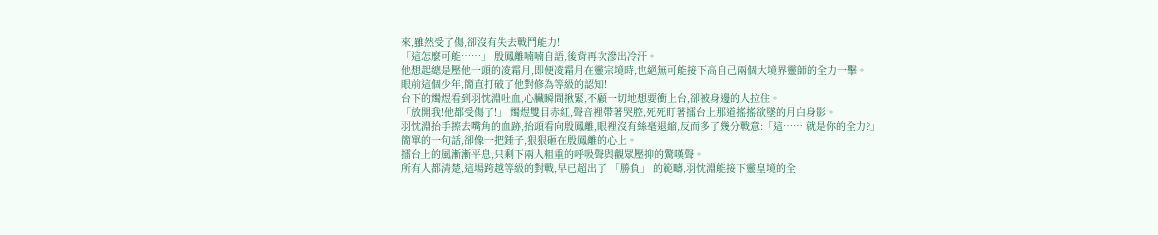來,雖然受了傷,卻沒有失去戰鬥能力!
「這怎麼可能……」 殷鳳離喃喃自語,後背再次滲出冷汗。
他想起總是壓他一頭的凌霜月,即便凌霜月在靈宗境時,也絕無可能接下高自己兩個大境界靈師的全力一擊。
眼前這個少年,簡直打破了他對修為等級的認知!
台下的燭煜看到羽忱淵吐血,心臟瞬間揪緊,不顧一切地想要衝上台,卻被身邊的人拉住。
「放開我!他都受傷了!」 燭煜雙目赤紅,聲音裡帶著哭腔,死死盯著擂台上那道搖搖欲墜的月白身影。
羽忱淵抬手擦去嘴角的血跡,抬頭看向殷鳳離,眼裡沒有絲毫退縮,反而多了幾分戰意:「這…… 就是你的全力?」
簡單的一句話,卻像一把錘子,狠狠砸在殷鳳離的心上。
擂台上的風漸漸平息,只剩下兩人粗重的呼吸聲與觀眾壓抑的驚嘆聲。
所有人都清楚,這場跨越等級的對戰,早已超出了 「勝負」 的範疇,羽忱淵能接下靈皇境的全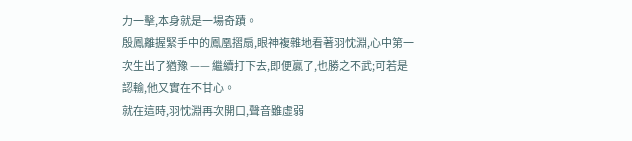力一擊,本身就是一場奇蹟。
殷鳳離握緊手中的鳳凰摺扇,眼神複雜地看著羽忱淵,心中第一次生出了猶豫 —— 繼續打下去,即便贏了,也勝之不武;可若是認輸,他又實在不甘心。
就在這時,羽忱淵再次開口,聲音雖虛弱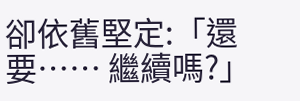卻依舊堅定:「還要…… 繼續嗎?」